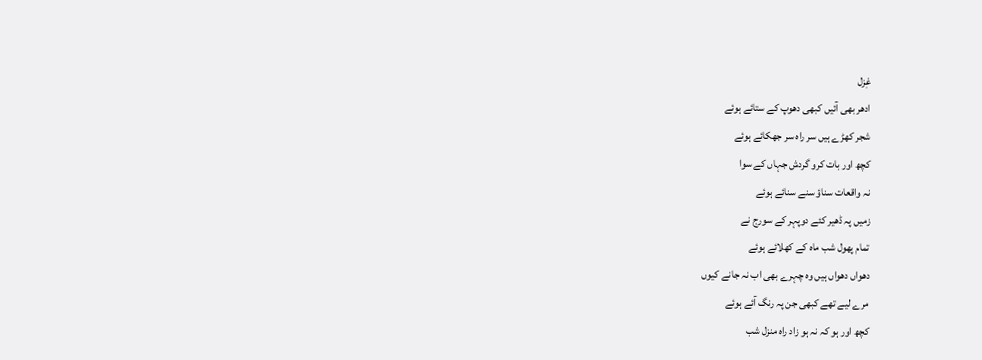غٖزل
ادھر بھی آئیں کبھی دھوپ کے ستائے ہوئے
شجر کھڑے ہیں سر راہ سر جھکائے ہوئے
کچھ اور بات کرو گردش جہاں کے سوا
نہ واقعات سناؤ سنے سنائے ہوئے
زمیں پہ ڈھیر کئے دوپہر کے سورج نے
تمام پھول شب ماہ کے کھلائے ہوئے
دھواں دھواں ہیں وہ چہرے بھی اب نہ جانے کیوں
مرے لیے تھے کبھی جن پہ رنگ آئے ہوئے
کچھ اور ہو کہ نہ ہو زاد راہ منزل شب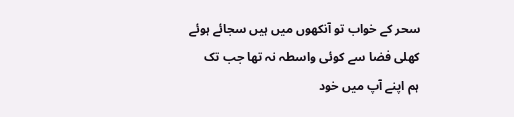سحر کے خواب تو آنکھوں میں ہیں سجائے ہوئے
کھلی فضا سے کوئی واسطہ نہ تھا جب تک
ہم اپنے آپ میں خود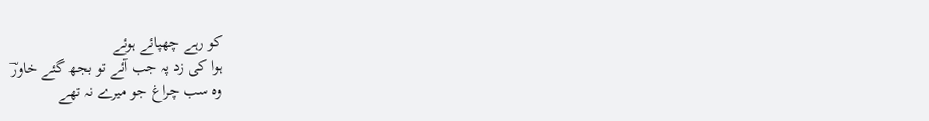کو رہے چھپائے ہوئے
ہوا کی زد پہ جب آئے تو بجھ گئے خاورؔ
وہ سب چراغ جو میرے نہ تھے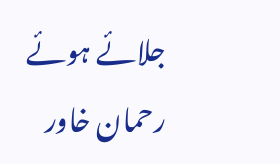جلائے ہوئے
رحمان خاور